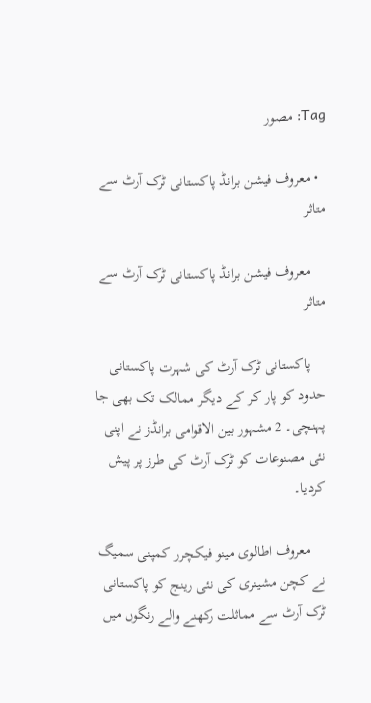Tag: مصور

  • معروف فیشن برانڈ پاکستانی ٹرک آرٹ سے متاثر

    معروف فیشن برانڈ پاکستانی ٹرک آرٹ سے متاثر

    پاکستانی ٹرک آرٹ کی شہرت پاکستانی حدود کو پار کر کے دیگر ممالک تک بھی جا پہنچی۔ 2 مشہور بین الاقوامی برانڈز نے اپنی نئی مصنوعات کو ٹرک آرٹ کی طرز پر پیش کردیا۔

    معروف اطالوی مینو فیکچرر کمپنی سمیگ نے کچن مشینری کی نئی رینج کو پاکستانی ٹرک آرٹ سے مماثلت رکھنے والے رنگوں میں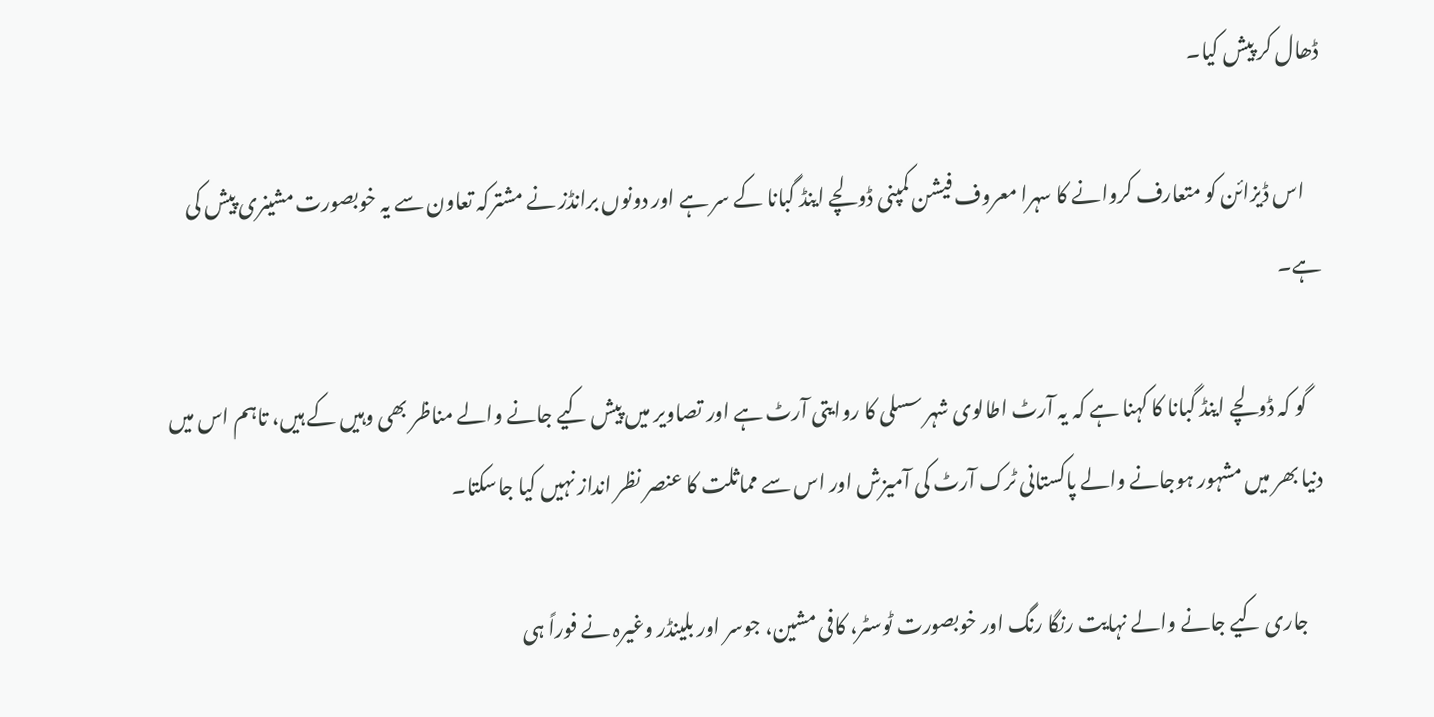ڈھال کر پیش کیا۔

    اس ڈیزائن کو متعارف کروانے کا سہرا معروف فیشن کمپنی ڈولچے اینڈ گبانا کے سر ہے اور دونوں برانڈز نے مشترکہ تعاون سے یہ خوبصورت مشینری پیش کی ہے۔

    گو کہ ڈولچے اینڈ گبانا کا کہنا ہے کہ یہ آرٹ اطالوی شہر سسلی کا روایتی آرٹ ہے اور تصاویر میں پیش کیے جانے والے مناظر بھی وہیں کے ہیں، تاہم اس میں دنیا بھر میں مشہور ہوجانے والے پاکستانی ٹرک آرٹ کی آمیزش اور اس سے مماثلت کا عنصر نظر انداز نہیں کیا جاسکتا۔

    جاری کیے جانے والے نہایت رنگا رنگ اور خوبصورت ٹوسٹر، کافی مشین، جوسر اور بلینڈر وغیرہ نے فوراً ہی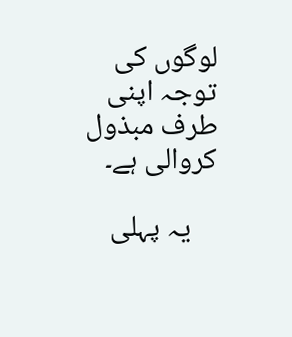لوگوں کی توجہ اپنی طرف مبذول کروالی ہے۔

    یہ پہلی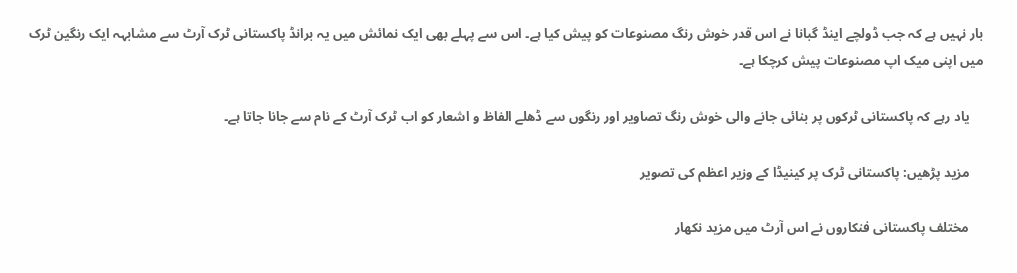بار نہیں ہے کہ جب ڈولچے اینڈ گبانا نے اس قدر خوش رنگ مصنوعات کو پیش کیا ہے۔ اس سے پہلے بھی ایک نمائش میں یہ برانڈ پاکستانی ٹرک آرٹ سے مشابہہ ایک رنگین ٹرک میں اپنی میک اپ مصنوعات پیش کرچکا ہے۔

    یاد رہے کہ پاکستانی ٹرکوں پر بنائی جانے والی خوش رنگ تصاویر اور رنگوں سے ڈھلے الفاظ و اشعار کو اب ٹرک آرٹ کے نام سے جانا جاتا ہے۔

    مزید پڑھیں: پاکستانی ٹرک پر کینیڈا کے وزیر اعظم کی تصویر

    مختلف پاکستانی فنکاروں نے اس آرٹ میں مزید نکھار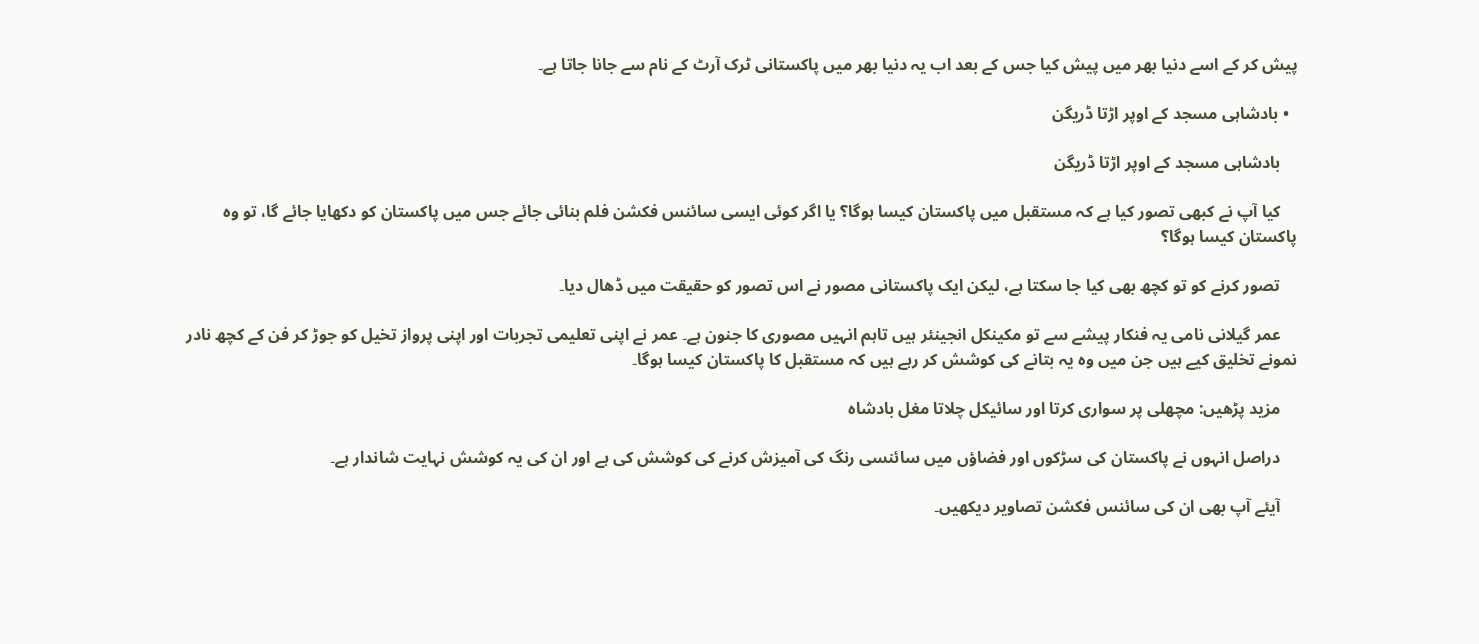پیش کر کے اسے دنیا بھر میں پیش کیا جس کے بعد اب یہ دنیا بھر میں پاکستانی ٹرک آرٹ کے نام سے جانا جاتا ہے۔

  • بادشاہی مسجد کے اوپر اڑتا ڈریگن

    بادشاہی مسجد کے اوپر اڑتا ڈریگن

    کیا آپ نے کبھی تصور کیا ہے کہ مستقبل میں پاکستان کیسا ہوگا؟ یا اگر کوئی ایسی سائنس فکشن فلم بنائی جائے جس میں پاکستان کو دکھایا جائے گا، تو وہ پاکستان کیسا ہوگا؟

    تصور کرنے کو تو کچھ بھی کیا جا سکتا ہے، لیکن ایک پاکستانی مصور نے اس تصور کو حقیقت میں ڈھال دیا۔

    عمر گیلانی نامی یہ فنکار پیشے سے تو مکینکل انجینئر ہیں تاہم انہیں مصوری کا جنون ہے۔ عمر نے اپنی تعلیمی تجربات اور اپنی پرواز تخیل کو جوڑ کر فن کے کچھ نادر نمونے تخلیق کیے ہیں جن میں وہ یہ بتانے کی کوشش کر رہے ہیں کہ مستقبل کا پاکستان کیسا ہوگا۔

    مزید پڑھیں: مچھلی پر سواری کرتا اور سائیکل چلاتا مغل بادشاہ

    دراصل انہوں نے پاکستان کی سڑکوں اور فضاؤں میں سائنسی رنگ کی آمیزش کرنے کی کوشش کی ہے اور ان کی یہ کوشش نہایت شاندار ہے۔

    آیئے آپ بھی ان کی سائنس فکشن تصاویر دیکھیں۔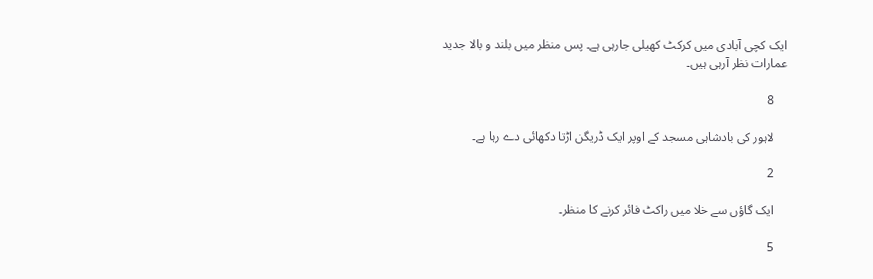ایک کچی آبادی میں کرکٹ کھیلی جارہی ہے۔ پس منظر میں بلند و بالا جدید عمارات نظر آرہی ہیں۔

    8

    لاہور کی بادشاہی مسجد کے اوپر ایک ڈریگن اڑتا دکھائی دے رہا ہے۔

    2

    ایک گاؤں سے خلا میں راکٹ فائر کرنے کا منظر۔

    5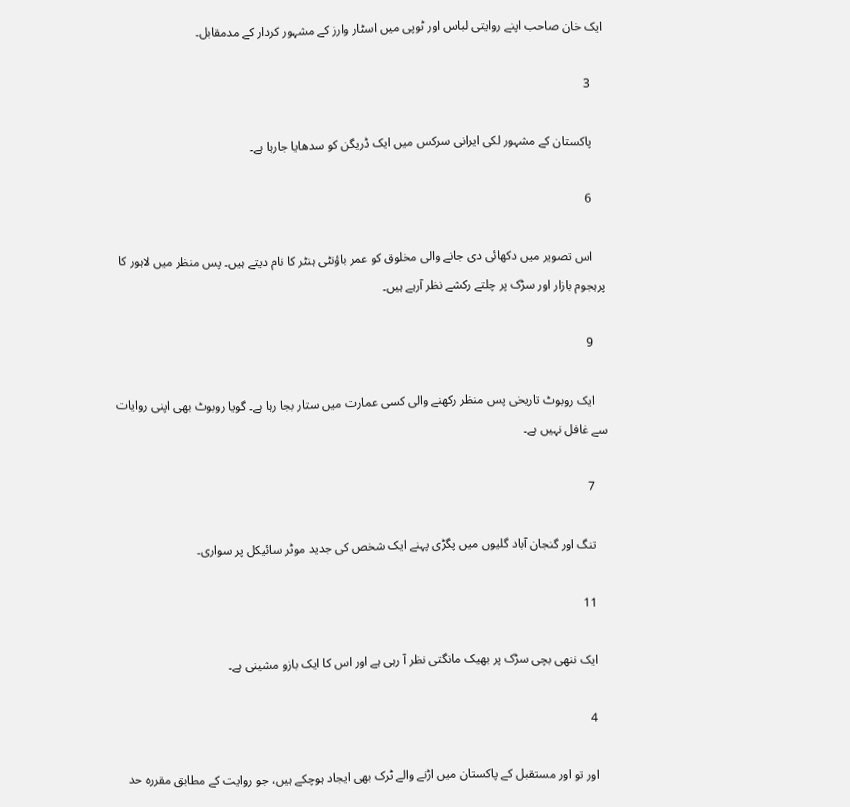ایک خان صاحب اپنے روایتی لباس اور ٹوپی میں اسٹار وارز کے مشہور کردار کے مدمقابل۔

    3

    پاکستان کے مشہور لکی ایرانی سرکس میں ایک ڈریگن کو سدھایا جارہا ہے۔

    6

    اس تصویر میں دکھائی دی جانے والی مخلوق کو عمر باؤنٹی ہنٹر کا نام دیتے ہیں۔ پس منظر میں لاہور کا پرہجوم بازار اور سڑک پر چلتے رکشے نظر آرہے ہیں۔

    9

    ایک روبوٹ تاریخی پس منظر رکھنے والی کسی عمارت میں ستار بجا رہا ہے۔ گویا روبوٹ بھی اپنی روایات سے غافل نہیں ہے۔

    7

    تنگ اور گنجان آباد گلیوں میں پگڑی پہنے ایک شخص کی جدید موٹر سائیکل پر سواری۔

    11

    ایک ننھی بچی سڑک پر بھیک مانگتی نظر آ رہی ہے اور اس کا ایک بازو مشینی ہے۔

    4

    اور تو اور مستقبل کے پاکستان میں اڑنے والے ٹرک بھی ایجاد ہوچکے ہیں، جو روایت کے مطابق مقررہ حد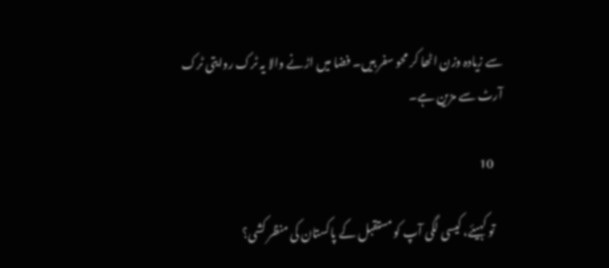سے زیادہ وزن اٹھا کر محو سفر ہیں۔ فضا میں اڑنے والا یہ ٹرک روایتی ٹرک آرٹ سے مزین ہے۔

    10

    تو کہیئے، کیسی لگی آپ کو مستقبل کے پاکستان کی منظر کشی؟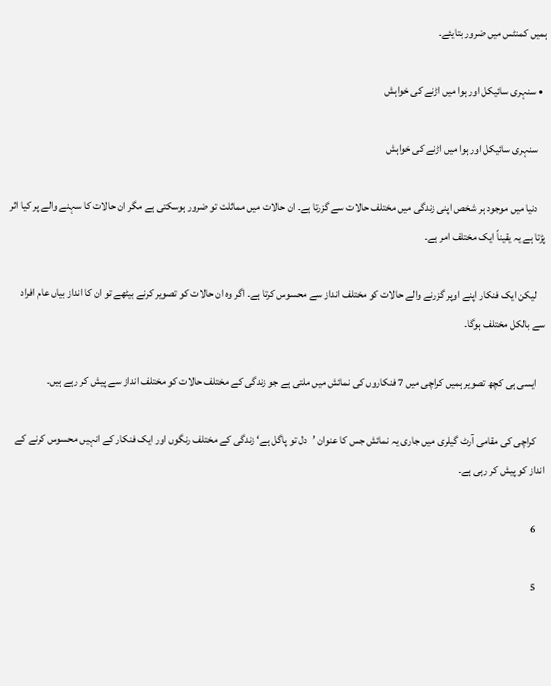ہمیں کمنٹس میں ضرور بتایئے۔

  • سنہری سائیکل اور ہوا میں اڑنے کی خواہش

    سنہری سائیکل اور ہوا میں اڑنے کی خواہش

    دنیا میں موجود ہر شخص اپنی زندگی میں مختلف حالات سے گزرتا ہے۔ ان حالات میں مماثلت تو ضرور ہوسکتی ہے مگر ان حالات کا سہنے والے پر کیا اثر پڑتا ہے یہ یقیناً ایک مختلف امر ہے۔

    لیکن ایک فنکار اپنے اوپر گزرنے والے حالات کو مختلف انداز سے محسوس کرتا ہے۔ اگر وہ ان حالات کو تصویر کرنے بیٹھے تو ان کا انداز بیاں عام افراد سے بالکل مختلف ہوگا۔

    ایسی ہی کچھ تصویر ہمیں کراچی میں 7 فنکاروں کی نمائش میں ملتی ہے جو زندگی کے مختلف حالات کو مختلف انداز سے پیش کر رہے ہیں۔

    کراچی کی مقامی آرٹ گیلری میں جاری یہ نمائش جس کا عنوان ’دل تو پاگل ہے‘ زندگی کے مختلف رنگوں اور ایک فنکار کے انہیں محسوس کرنے کے انداز کو پیش کر رہی ہے۔

    6

    5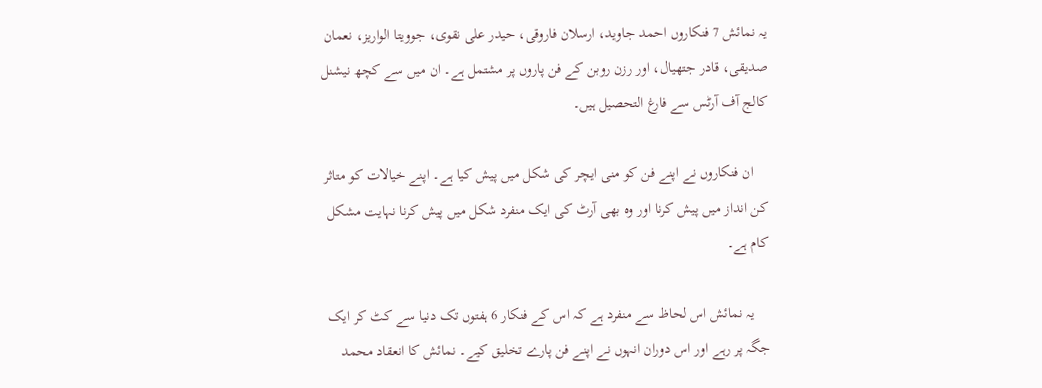یہ نمائش 7 فنکاروں احمد جاوید، ارسلان فاروقی، حیدر علی نقوی، جوویتا الواریز، نعمان صدیقی، قادر جتھیال، اور رزن روبن کے فن پاروں پر مشتمل ہے۔ ان میں سے کچھ نیشنل کالج آف آرٹس سے فارغ التحصیل ہیں۔

    ان فنکاروں نے اپنے فن کو منی ایچر کی شکل میں پیش کیا ہے۔ اپنے خیالات کو متاثر کن انداز میں پیش کرنا اور وہ بھی آرٹ کی ایک منفرد شکل میں پیش کرنا نہایت مشکل کام ہے۔

    یہ نمائش اس لحاظ سے منفرد ہے کہ اس کے فنکار 6 ہفتوں تک دنیا سے کٹ کر ایک جگہ پر رہے اور اس دوران انہوں نے اپنے فن پارے تخلیق کیے۔ نمائش کا انعقاد محمد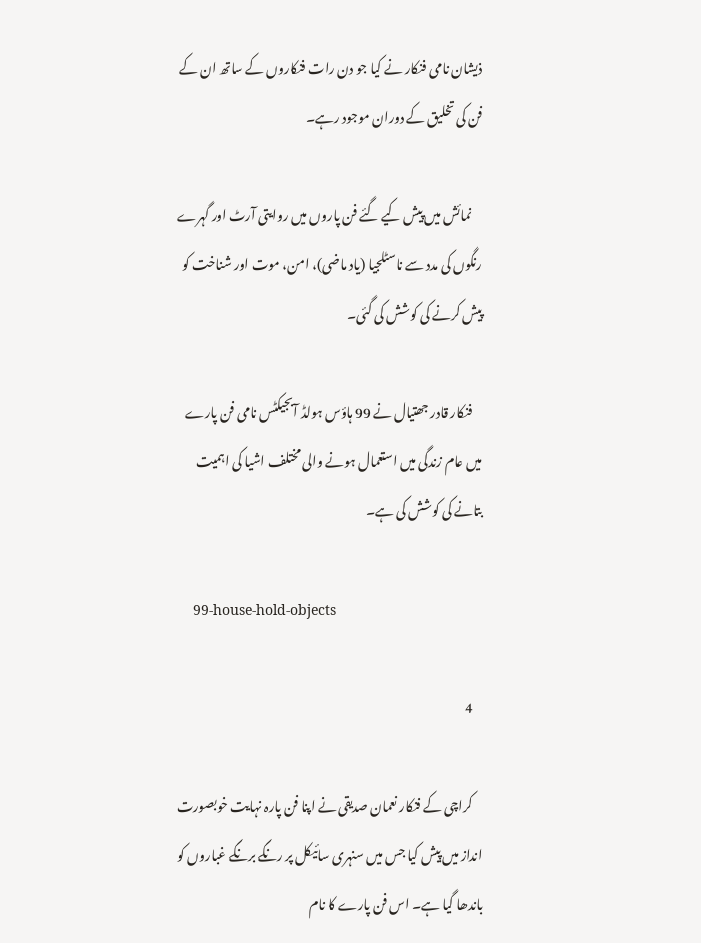ذیشان نامی فنکار نے کیا جو دن رات فنکاروں کے ساتھ ان کے فن کی تخلیق کے دوران موجود رہے۔

    نمائش میں پیش کیے گئے فن پاروں میں روایتی آرٹ اور گہرے رنگوں کی مدد سے ناسٹلجیا (یاد ماضی)، امن، موت اور شناخت کو پیش کرنے کی کوشش کی گئی۔

    فنکار قادر جھتیال نے 99 ہاؤس ہولڈ آبجیکٹس نامی فن پارے میں عام زندگی میں استعمال ہونے والی مختلف اشیا کی اہمیت بتانے کی کوشش کی ہے۔

    99-house-hold-objects

    4

    کراچی کے فنکار نعمان صدیقی نے اپنا فن پارہ نہایت خوبصورت انداز میں پیش کیا جس میں سنہری سائیکل پر رنگے برنگے غباروں کو باندھا گیا ہے۔ اس فن پارے کا نام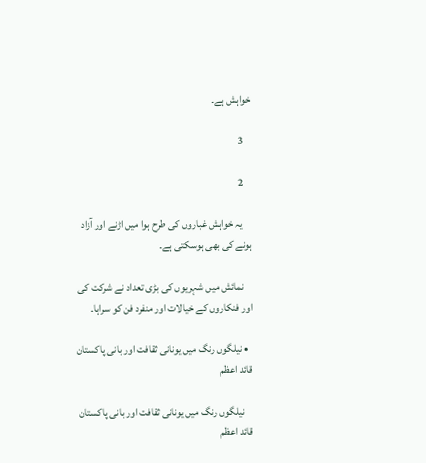خواہش ہے۔

    3

    2

    یہ خواہش غباروں کی طرح ہوا میں اڑنے اور آزاد ہونے کی بھی ہوسکتی ہے۔

    نمائش میں شہریوں کی بڑی تعداد نے شرکت کی اور فنکاروں کے خیالات اور منفرد فن کو سراہا۔

  • نیلگوں رنگ میں یونانی ثقافت اور بانی پاکستان قائد اعظم

    نیلگوں رنگ میں یونانی ثقافت اور بانی پاکستان قائد اعظم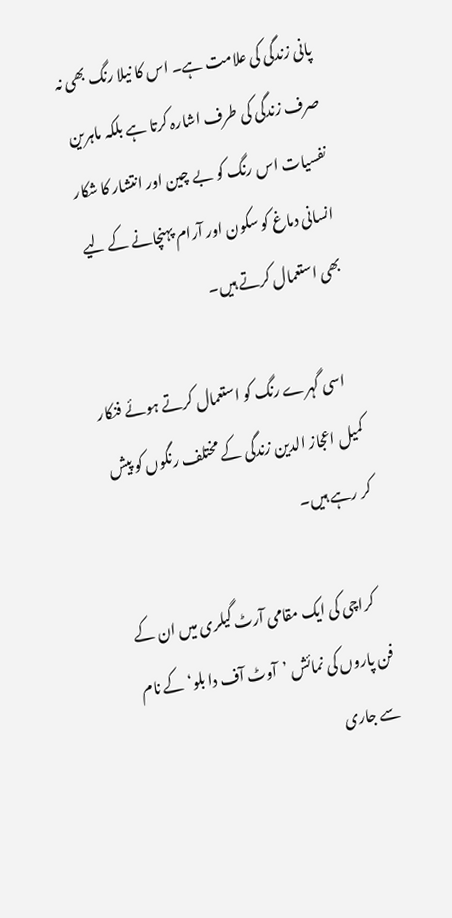پانی زندگی کی علامت ہے۔ اس کا نیلا رنگ بھی نہ صرف زندگی کی طرف اشارہ کرتا ہے بلکہ ماہرین نفسیات اس رنگ کو بے چین اور انتشار کا شکار انسانی دماغ کو سکون اور آرام پہنچانے کے لیے بھی استعمال کرتے ہیں۔

    اسی گہرے رنگ کو استعمال کرتے ہوئے فنکار کمیل اعجاز الدین زندگی کے مختلف رنگوں کو پیش کر رہے ہیں۔

    کراچی کی ایک مقامی آرٹ گیلری میں ان کے فن پاروں کی نمائش ’آوٹ آف دا بلو‘ کے نام سے جاری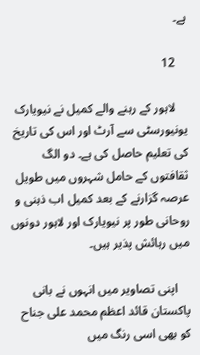ہے۔

    12

    لاہور کے رہنے والے کمیل نے نیویارک یونیورسٹی سے آرٹ اور اس کی تاریخ کی تعلیم حاصل کی ہے۔ دو الگ ثقافتوں کے حامل شہروں میں طویل عرصہ گزارنے کے بعد کمیل اب ذہنی و روحانی طور پر نیویارک اور لاہور دونوں میں رہائش پذیر ہیں۔

    اپنی تصاویر میں انہوں نے بانی پاکستان قائد اعظم محمد علی جناح کو بھی اسی رنگ میں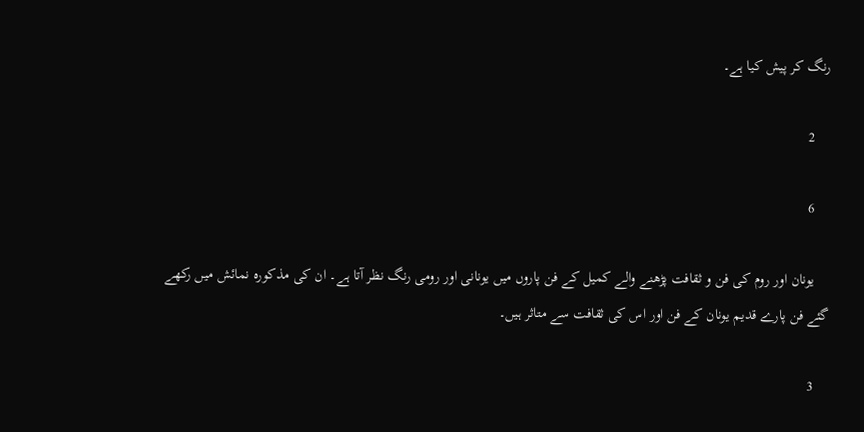رنگ کر پیش کیا ہے۔

    2

    6

    یونان اور روم کی فن و ثقافت پڑھنے والے کمیل کے فن پاروں میں یونانی اور رومی رنگ نظر آتا ہے۔ ان کی مذکورہ نمائش میں رکھے گئے فن پارے قدیم یونان کے فن اور اس کی ثقافت سے متاثر ہیں۔

    3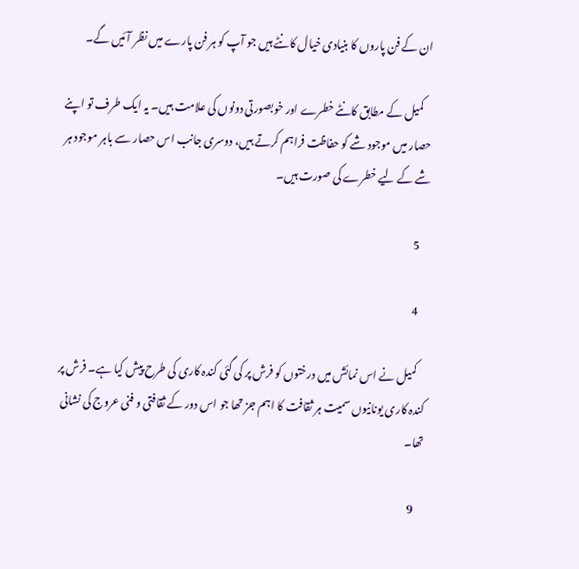ان کے فن پاروں کا بنیادی خیال کانٹے ہیں جو آپ کو ہر فن پارے میں نظر آئیں گے۔

    کمیل کے مطابق کانٹے خطرے اور خوبصورتی دونوں کی علامت ہیں۔ یہ ایک طرف تو اپنے حصار میں موجود شے کو حفاظت فراہم کرتے ہیں، دوسری جانب اس حصار سے باہر موجود ہر شے کے لیے خطرے کی صورت ہیں۔

    5

    4

    کمیل نے اس نمائش میں درختوں کو فرش پر کی گئی کندہ کاری کی طرح پیش کیا ہے۔ فرش پر کندہ کاری یونانیوں سمیت ہر ثقافت کا اہم جز تھا جو اس دور کے ثقافتی و فنی عروج کی نشانی تھا۔

    9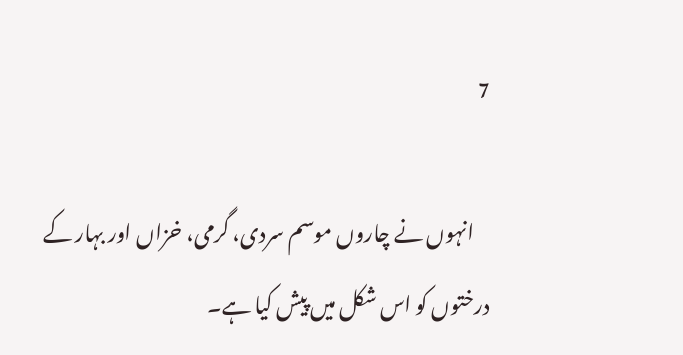7

    انہوں نے چاروں موسم سردی، گرمی، خزاں اور بہار کے درختوں کو اس شکل میں پیش کیا ہے۔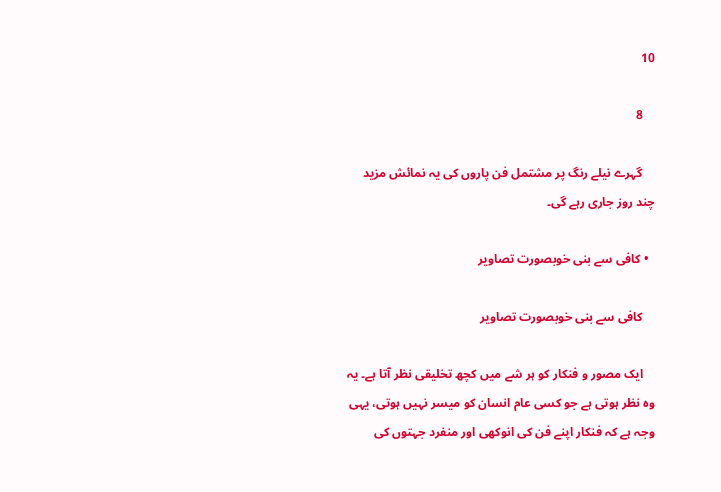10

    8

    گہرے نیلے رنگ پر مشتمل فن پاروں کی یہ نمائش مزید چند روز جاری رہے گی۔

  • کافی سے بنی خوبصورت تصاویر

    کافی سے بنی خوبصورت تصاویر

    ایک مصور و فنکار کو ہر شے میں کچھ تخلیقی نظر آتا ہے۔ یہ وہ نظر ہوتی ہے جو کسی عام انسان کو میسر نہیں ہوتی، یہی وجہ ہے کہ فنکار اپنے فن کی انوکھی اور منفرد جہتوں کی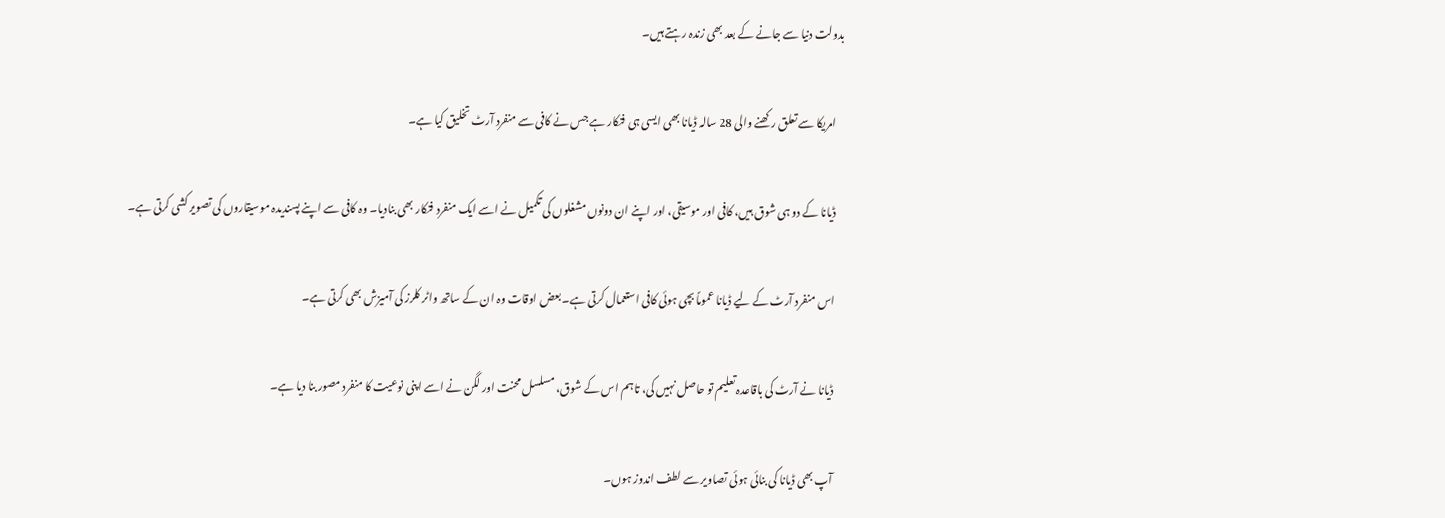بدولت دنیا سے جانے کے بعد بھی زندہ رہتے ہیں۔

    امریکا سے تعلق رکھنے والی 28 سالہ ڈیانا بھی ایسی ہی فنکار ہے جس نے کافی سے منفرد آرٹ تخلیق کیا ہے۔

    ڈیانا کے دو ہی شوق ہیں، کافی اور موسیقی، اور اپنے ان دونوں مشغلوں کی تکمیل نے اسے ایک منفرد فنکار بھی بنادیا۔ وہ کافی سے اپنے پسندیدہ موسیقاروں کی تصویر کشی کرتی ہے۔

    اس منفرد آرٹ کے لیے ڈیانا عموماً بچی ہوئی کافی استعمال کرتی ہے۔ بعض اوقات وہ ان کے ساتھ واٹر کلرز کی آمیزش بھی کرتی ہے۔

    ڈیانا نے آرٹ کی باقاعدہ تعلیم تو حاصل نہیں کی، تاہم اس کے شوق، مسلسل محنت اور لگن نے اسے اپنی نوعیت کا منفرد مصور بنا دیا ہے۔

    آپ بھی ڈیانا کی بنائی ہوئی تصاویر سے لطف اندوز ہوں۔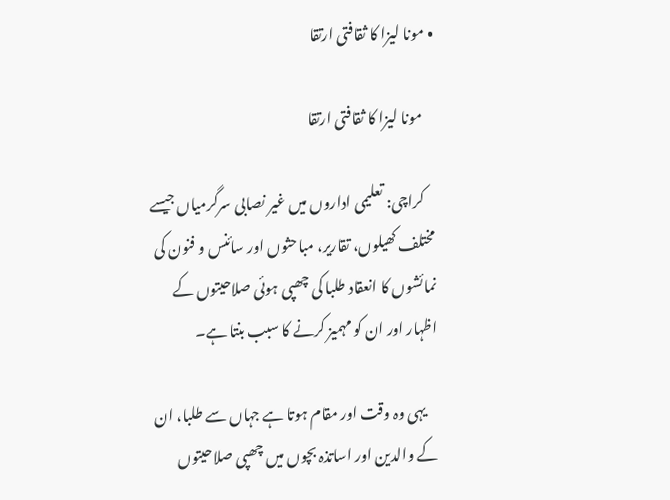• مونا لیزا کا ثقافتی ارتقا

    مونا لیزا کا ثقافتی ارتقا

    کراچی: تعلیمی اداروں میں غیر نصابی سرگرمیاں جیسے مختلف کھیلوں، تقاریر، مباحثوں اور سائنس و فنون کی نمائشوں کا انعقاد طلبا کی چھپی ہوئی صلاحیتوں کے اظہار اور ان کو مہمیز کرنے کا سبب بنتا ہے۔

    یہی وہ وقت اور مقام ہوتا ہے جہاں سے طلبا، ان کے والدین اور اساتذہ بچوں میں چھپی صلاحیتوں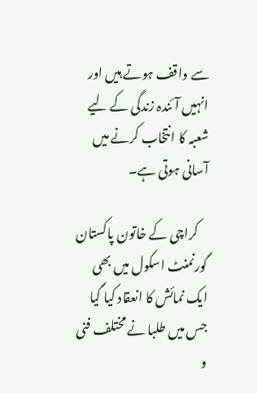سے واقف ہوتے ہیں اور انہیں آئندہ زندگی کے لیے شعبہ کا انتخاب کرنے میں آسانی ہوتی ہے۔

    کراچی کے خاتون پاکستان گورنمنٹ اسکول میں بھی ایک نمائش کا انعقاد کیا گیا جس میں طلبا نے مختلف فنی و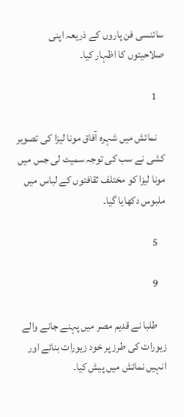سائنسی فن پاروں کے ذریعہ اپنی صلاحیتوں کا اظہار کیا۔

    1

    نمائش میں شہرہ آفاق مونا لیزا کی تصویر کشی نے سب کی توجہ سمیٹ لی جس میں مونا لیزا کو مختلف ثقافتوں کے لباس میں ملبوس دکھایا گیا۔

    5

    9

    طلبا نے قدیم مصر میں پہنے جانے والے زیورات کی طرز پر خود زیورات بنائے اور انہیں نمائش میں پیش کیا۔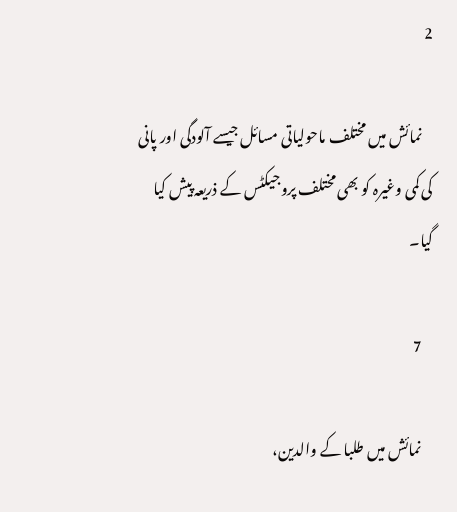2

    نمائش میں مختلف ماحولیاتی مسائل جیسے آلودگی اور پانی کی کمی وغیرہ کو بھی مختلف پروجیکٹس کے ذریعہ پیش کیا گیا۔

    7

    نمائش میں طلبا کے والدین،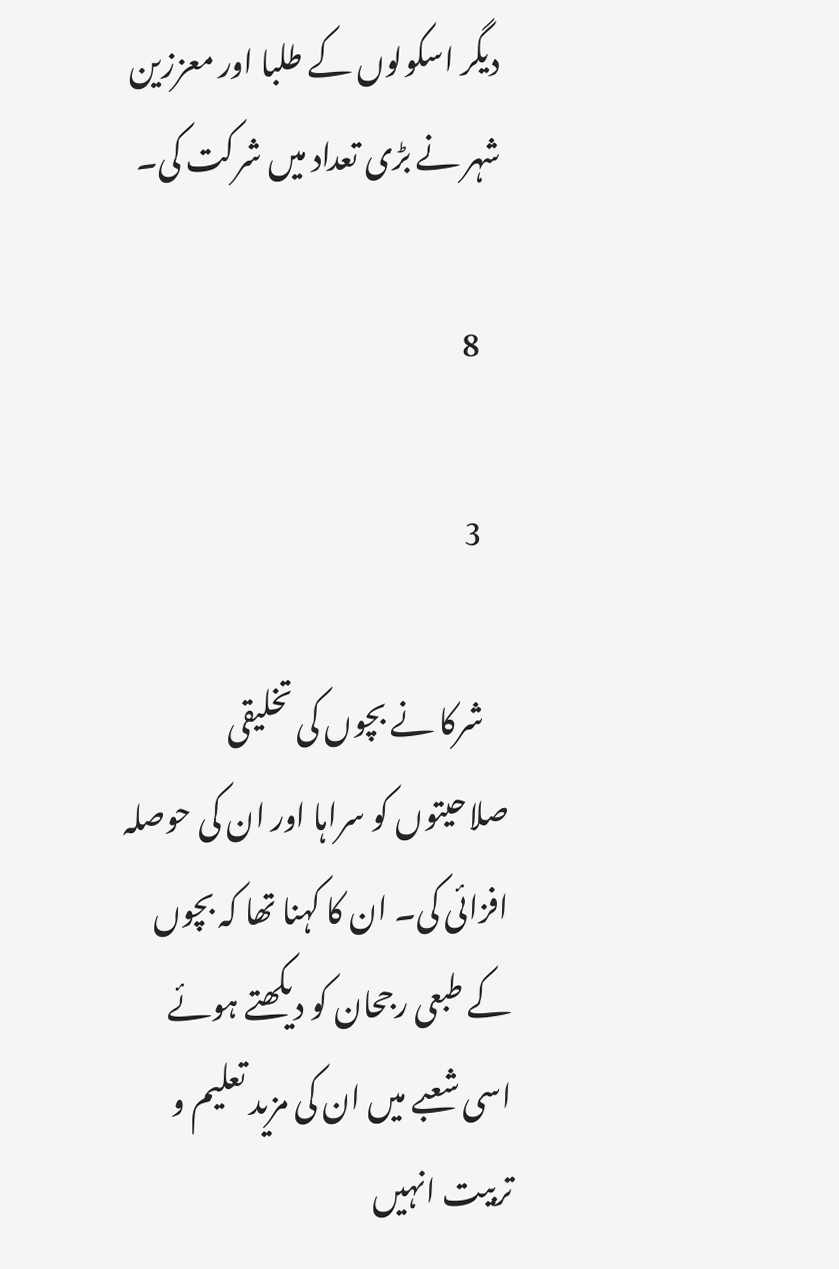دیگر اسکولوں کے طلبا اور معززین شہر نے بڑی تعداد میں شرکت کی۔

    8

    3

    شرکا نے بچوں کی تخلیقی صلاحیتوں کو سراہا اور ان کی حوصلہ افزائی کی۔ ان کا کہنا تھا کہ بچوں کے طبعی رجحان کو دیکھتے ہوئے اسی شعبے میں ان کی مزید تعلیم و تربیت انہیں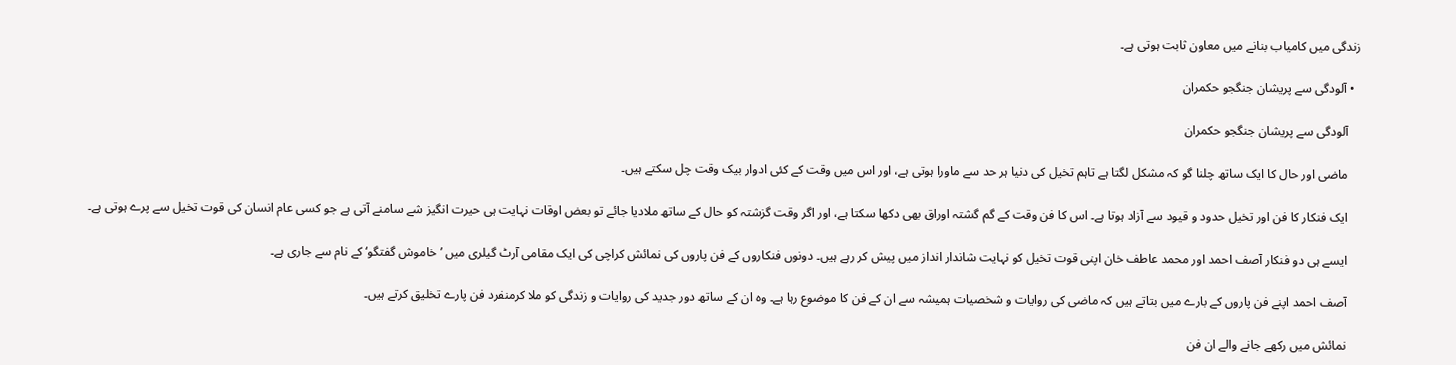زندگی میں کامیاب بنانے میں معاون ثابت ہوتی ہے۔

  • آلودگی سے پریشان جنگجو حکمران

    آلودگی سے پریشان جنگجو حکمران

    ماضی اور حال کا ایک ساتھ چلنا گو کہ مشکل لگتا ہے تاہم تخیل کی دنیا ہر حد سے ماورا ہوتی ہے، اور اس میں وقت کے کئی ادوار بیک وقت چل سکتے ہیں۔

    ایک فنکار کا فن اور تخیل حدود و قیود سے آزاد ہوتا ہے۔ اس کا فن وقت کے گم گشتہ اوراق بھی دکھا سکتا ہے، اور اگر وقت گزشتہ کو حال کے ساتھ ملادیا جائے تو بعض اوقات نہایت ہی حیرت انگیز شے سامنے آتی ہے جو کسی عام انسان کی قوت تخیل سے پرے ہوتی ہے۔

    ایسے ہی دو فنکار آصف احمد اور محمد عاطف خان اپنی قوت تخیل کو نہایت شاندار انداز میں پیش کر رہے ہیں۔ دونوں فنکاروں کے فن پاروں کی نمائش کراچی کی ایک مقامی آرٹ گیلری میں ’خاموش گفتگو‘ کے نام سے جاری ہے۔

    آصف احمد اپنے فن پاروں کے بارے میں بتاتے ہیں کہ ماضی کی روایات و شخصیات ہمیشہ سے ان کے فن کا موضوع رہا ہے۔ وہ ان کے ساتھ دور جدید کی روایات و زندگی کو ملا کرمنفرد فن پارے تخلیق کرتے ہیں۔

    نمائش میں رکھے جانے والے ان فن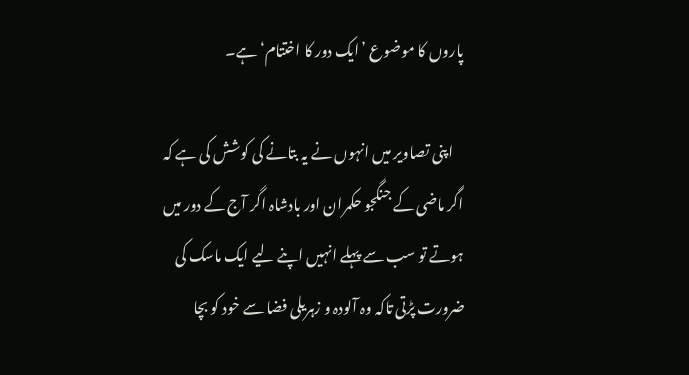پاروں کا موضوع ’ایک دور کا اختتام‘ ہے۔

    اپنی تصاویر میں انہوں نے یہ بتانے کی کوشش کی ہے کہ اگر ماضی کے جنگجو حکمران اور بادشاہ اگر آج کے دور میں ہوتے تو سب سے پہلے انہیں اپنے لیے ایک ماسک کی ضرورت پڑتی تاکہ وہ آلودہ و زہریلی فضا سے خود کو بچا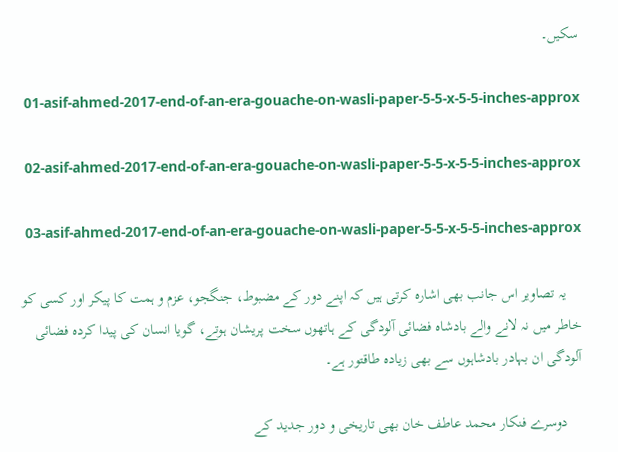سکیں۔

    01-asif-ahmed-2017-end-of-an-era-gouache-on-wasli-paper-5-5-x-5-5-inches-approx

    02-asif-ahmed-2017-end-of-an-era-gouache-on-wasli-paper-5-5-x-5-5-inches-approx

    03-asif-ahmed-2017-end-of-an-era-gouache-on-wasli-paper-5-5-x-5-5-inches-approx

    یہ تصاویر اس جانب بھی اشارہ کرتی ہیں کہ اپنے دور کے مضبوط، جنگجو، عزم و ہمت کا پیکر اور کسی کو خاطر میں نہ لانے والے بادشاہ فضائی آلودگی کے ہاتھوں سخت پریشان ہوتے، گویا انسان کی پیدا کردہ فضائی آلودگی ان بہادر بادشاہوں سے بھی زیادہ طاقتور ہے۔

    دوسرے فنکار محمد عاطف خان بھی تاریخی و دور جدید کے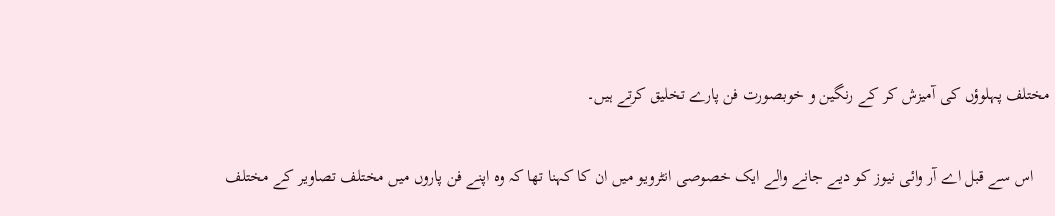مختلف پہلوؤں کی آمیزش کر کے رنگین و خوبصورت فن پارے تخلیق کرتے ہیں۔

    اس سے قبل اے آر وائی نیوز کو دیے جانے والے ایک خصوصی انٹرویو میں ان کا کہنا تھا کہ وہ اپنے فن پاروں میں مختلف تصاویر کے مختلف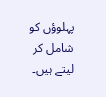پہلوؤں کو شامل کر لیتے ہیں۔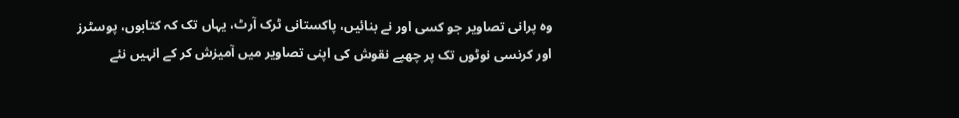وہ پرانی تصاویر جو کسی اور نے بنائیں، پاکستانی ٹرک آرٹ، یہاں تک کہ کتابوں، پوسٹرز اور کرنسی نوٹوں تک پر چھپے نقوش کی اپنی تصاویر میں آمیزش کر کے انہیں نئے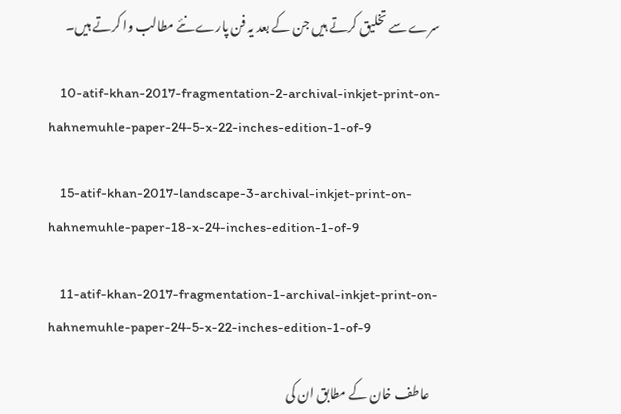سرے سے تخلیق کرتے ہیں جن کے بعد یہ فن پارے نئے مطالب وا کرتے ہیں۔

    10-atif-khan-2017-fragmentation-2-archival-inkjet-print-on-hahnemuhle-paper-24-5-x-22-inches-edition-1-of-9

    15-atif-khan-2017-landscape-3-archival-inkjet-print-on-hahnemuhle-paper-18-x-24-inches-edition-1-of-9

    11-atif-khan-2017-fragmentation-1-archival-inkjet-print-on-hahnemuhle-paper-24-5-x-22-inches-edition-1-of-9

    عاطف خان کے مطابق ان کی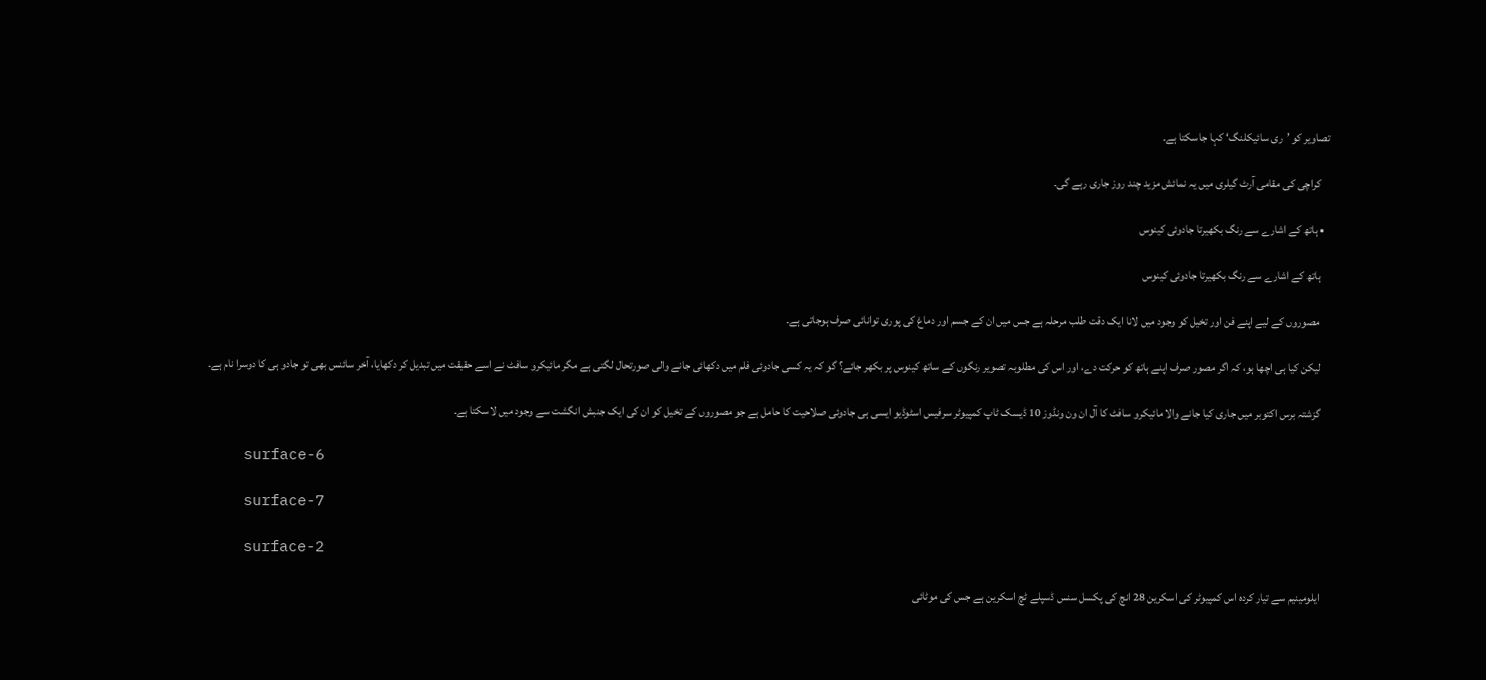تصاویر کو ’ری سائیکلنگ‘ کہا جاسکتا ہے۔

    کراچی کی مقامی آرٹ گیلری میں یہ نمائش مزید چند روز جاری رہے گی۔

  • ہاتھ کے اشارے سے رنگ بکھیرتا جادوئی کینوس

    ہاتھ کے اشارے سے رنگ بکھیرتا جادوئی کینوس

    مصوروں کے لیے اپنے فن اور تخیل کو وجود میں لانا ایک دقت طلب مرحلہ ہے جس میں ان کے جسم اور دماغ کی پوری توانائی صرف ہوجاتی ہے۔

    لیکن کیا ہی اچھا ہو، کہ اگر مصور صرف اپنے ہاتھ کو حرکت دے، اور اس کی مطلوبہ تصویر رنگوں کے ساتھ کینوس پر بکھر جائے؟ گو کہ یہ کسی جادوئی فلم میں دکھائی جانے والی صورتحال لگتی ہے مگر مائیکرو سافٹ نے اسے حقیقت میں تبدیل کر دکھایا، آخر سائنس بھی تو جادو ہی کا دوسرا نام ہے۔

    گزشتہ برس اکتوبر میں جاری کیا جانے والا مائیکرو سافٹ کا آل ان ون ونڈوز 10 ڈیسک ٹاپ کمپیوٹر سرفیس اسٹوڈیو ایسی ہی جادوئی صلاحیت کا حامل ہے جو مصوروں کے تخیل کو ان کی ایک جنبش انگشت سے وجود میں لاسکتا ہے۔

    surface-6

    surface-7

    surface-2

    ایلومینیم سے تیار کردہ اس کمپیوٹر کی اسکرین 28 انچ کی پکسل سنس ڈسپلے ٹچ اسکرین ہے جس کی موٹائی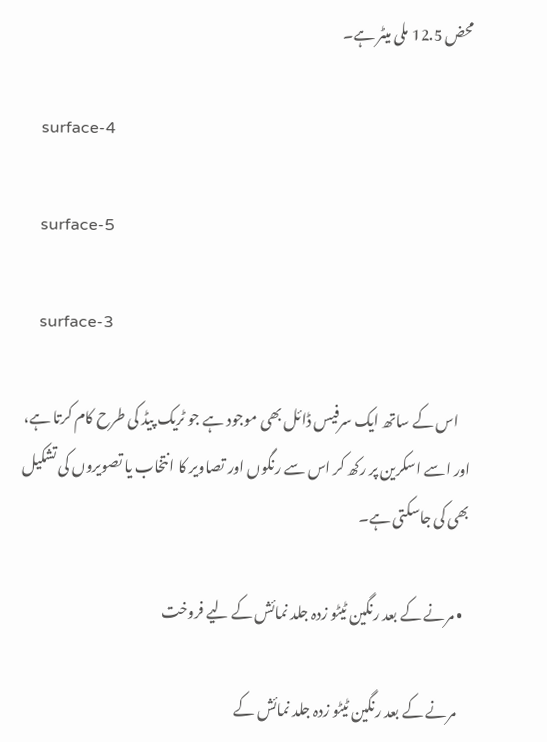محض 12.5 ملی میٹر ہے۔

    surface-4

    surface-5

    surface-3

    اس کے ساتھ ایک سرفیس ڈائل بھی موجود ہے جو ٹریک پیڈ کی طرح کام کرتا ہے، اور اسے اسکرین پر رکھ کر اس سے رنگوں اور تصاویر کا انتخاب یا تصویروں کی تشکیل بھی کی جاسکتی ہے۔

  • مرنے کے بعد رنگین ٹیٹو زدہ جلد نمائش کے لیے فروخت

    مرنے کے بعد رنگین ٹیٹو زدہ جلد نمائش کے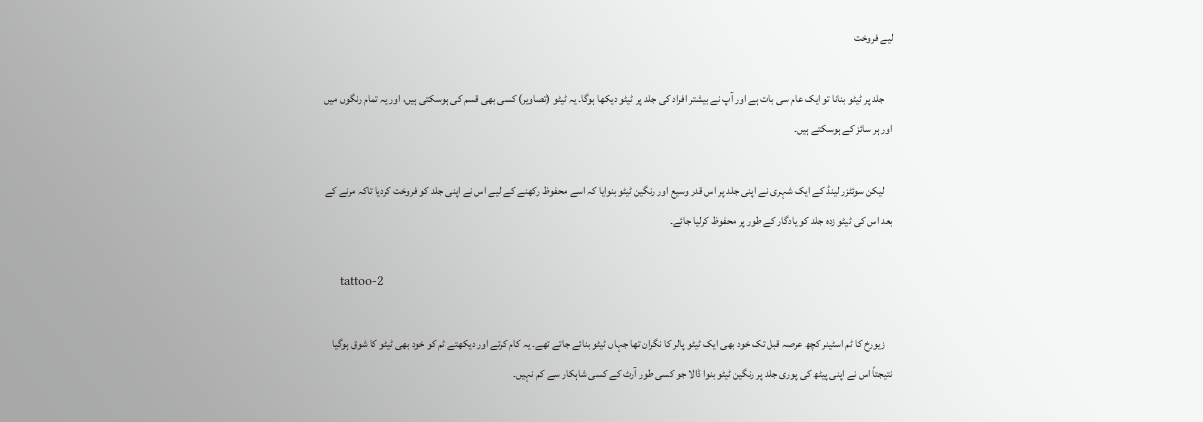لیے فروخت

    جلد پر ٹیٹو بنانا تو ایک عام سی بات ہے اور آپ نے بیشتر افراد کی جلد پر ٹیٹو دیکھا ہوگا۔ یہ ٹیٹو (تصاویر) کسی بھی قسم کی ہوسکتی ہیں، اور یہ تمام رنگوں میں اور ہر سائز کے ہوسکتے ہیں۔

    لیکن سوئٹزر لینڈ کے ایک شہری نے اپنی جلد پر اس قدر وسیع اور رنگین ٹیٹو بنوایا کہ اسے محفوظ رکھنے کے لیے اس نے اپنی جلد کو فروخت کردیا تاکہ مرنے کے بعد اس کی ٹیٹو زدہ جلد کو یادگار کے طور پر محفوظ کرلیا جائے۔

    tattoo-2

    زیورخ کا ٹم اسٹینر کچھ عرصہ قبل تک خود بھی ایک ٹیٹو پالر کا نگران تھا جہاں ٹیٹو بنائے جاتے تھے۔ یہ کام کرتے اور دیکھتے ٹم کو خود بھی ٹیٹو کا شوق ہوگیا نتیجتاً اس نے اپنی پیٹھ کی پوری جلد پر رنگین ٹیٹو بنوا ڈالا جو کسی طور آرٹ کے کسی شاہکار سے کم نہیں۔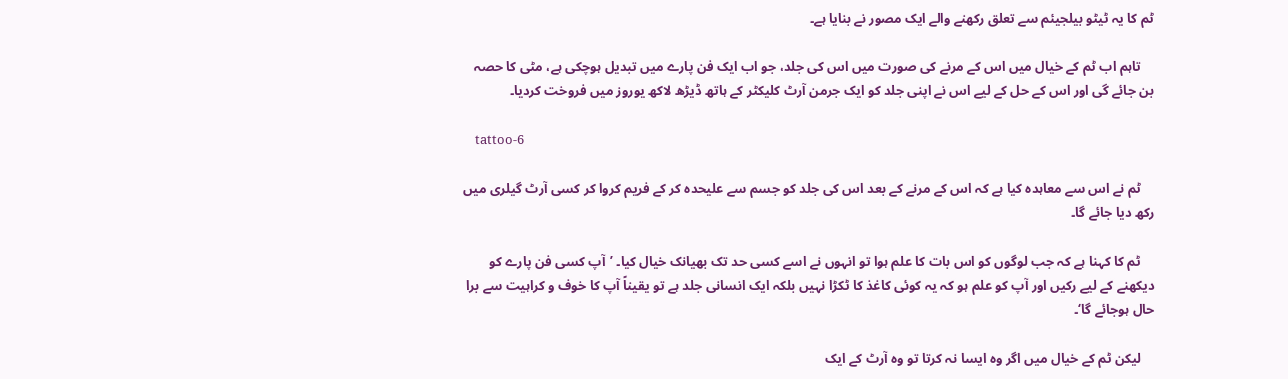ٹم کا یہ ٹیٹو بیلجیئم سے تعلق رکھنے والے ایک مصور نے بنایا ہے۔

    تاہم اب ٹم کے خیال میں اس کے مرنے کی صورت میں اس کی جلد، جو اب ایک فن پارے میں تبدیل ہوچکی ہے، مٹی کا حصہ بن جائے گی اور اس کے حل کے لیے اس نے اپنی جلد کو ایک جرمن آرٹ کلیکٹر کے ہاتھ ڈیڑھ لاکھ یوروز میں فروخت کردیا۔

    tattoo-6

    ٹم نے اس سے معاہدہ کیا ہے کہ اس کے مرنے کے بعد اس کی جلد کو جسم سے علیحدہ کر کے فریم کروا کر کسی آرٹ گیلری میں رکھ دیا جائے گا۔

    ٹم کا کہنا ہے کہ جب لوگوں کو اس بات کا علم ہوا تو انہوں نے اسے کسی حد تک بھیانک خیال کیا۔ ’آپ کسی فن پارے کو دیکھنے کے لیے رکیں اور آپ کو علم ہو کہ یہ کوئی کاغذ کا ٹکڑا نہیں بلکہ ایک انسانی جلد ہے تو یقیناً آپ کا خوف و کراہیت سے برا حال ہوجائے گا‘۔

    لیکن ٹم کے خیال میں اگر وہ ایسا نہ کرتا تو وہ آرٹ کے ایک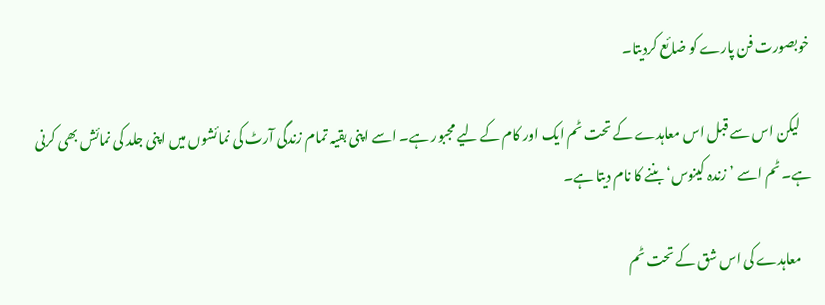خوبصورت فن پارے کو ضائع کردیتا۔

    لیکن اس سے قبل اس معاہدے کے تحت ٹم ایک اور کام کے لیے مجبور ہے۔ اسے اپنی بقیہ تمام زندگی آرٹ کی نمائشوں میں اپنی جلد کی نمائش بھی کرنی ہے۔ ٹم اسے ’زندہ کینوس‘ بننے کا نام دیتا ہے۔

    معاہدے کی اس شق کے تحت ٹم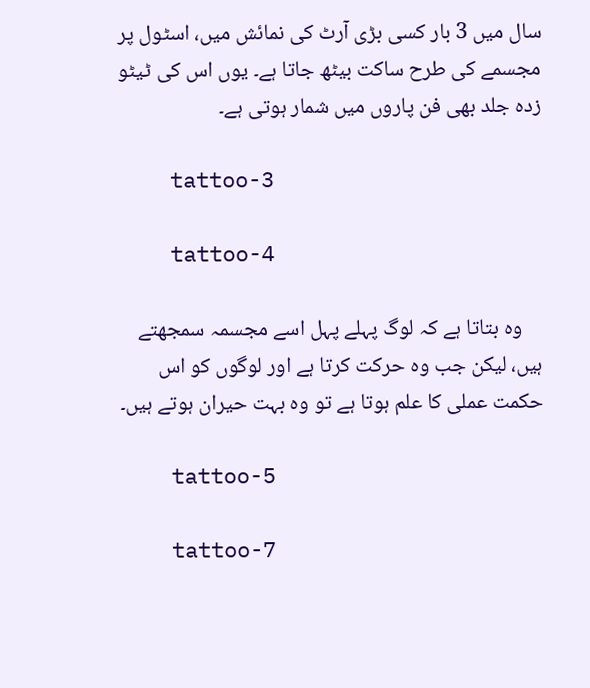سال میں 3 بار کسی بڑی آرٹ کی نمائش میں، اسٹول پر مجسمے کی طرح ساکت بیٹھ جاتا ہے۔ یوں اس کی ٹیٹو زدہ جلد بھی فن پاروں میں شمار ہوتی ہے۔

    tattoo-3

    tattoo-4

    وہ بتاتا ہے کہ لوگ پہلے پہل اسے مجسمہ سمجھتے ہیں، لیکن جب وہ حرکت کرتا ہے اور لوگوں کو اس حکمت عملی کا علم ہوتا ہے تو وہ بہت حیران ہوتے ہیں۔

    tattoo-5

    tattoo-7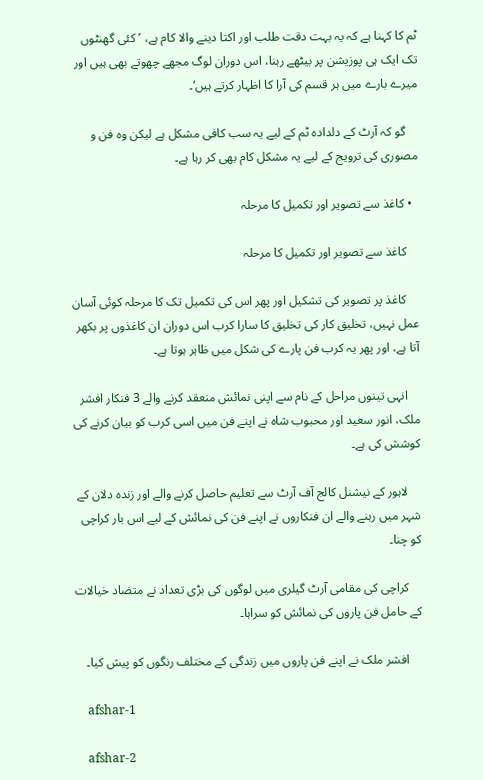ٹم کا کہنا ہے کہ یہ بہت دقت طلب اور اکتا دینے والا کام ہے، ’کئی گھنٹوں تک ایک ہی پوزیشن پر بیٹھے رہنا، اس دوران لوگ مجھے چھوتے بھی ہیں اور میرے بارے میں ہر قسم کی آرا کا اظہار کرتے ہیں‘۔

    گو کہ آرٹ کے دلدادہ ٹم کے لیے یہ سب کافی مشکل ہے لیکن وہ فن و مصوری کی ترویج کے لیے یہ مشکل کام بھی کر رہا ہے۔

  • کاغذ سے تصویر اور تکمیل کا مرحلہ

    کاغذ سے تصویر اور تکمیل کا مرحلہ

    کاغذ پر تصویر کی تشکیل اور پھر اس کی تکمیل تک کا مرحلہ کوئی آسان عمل نہیں، تخلیق کار کی تخلیق کا سارا کرب اس دوران ان کاغذوں پر بکھر آتا ہے، اور پھر یہ کرب فن پارے کی شکل میں ظاہر ہوتا ہے۔

    انہی تینوں مراحل کے نام سے اپنی نمائش منعقد کرنے والے 3 فنکار افشر ملک، انور سعید اور محبوب شاہ نے اپنے فن میں اسی کرب کو بیان کرنے کی کوشش کی ہے۔

    لاہور کے نیشنل کالج آف آرٹ سے تعلیم حاصل کرنے والے اور زندہ دلان کے شہر میں رہنے والے ان فنکاروں نے اپنے فن کی نمائش کے لیے اس بار کراچی کو چنا۔

    کراچی کی مقامی آرٹ گیلری میں لوگوں کی بڑی تعداد نے متضاد خیالات کے حامل فن پاروں کی نمائش کو سراہا۔

    افشر ملک نے اپنے فن پاروں میں زندگی کے مختلف رنگوں کو پیش کیا۔

    afshar-1

    afshar-2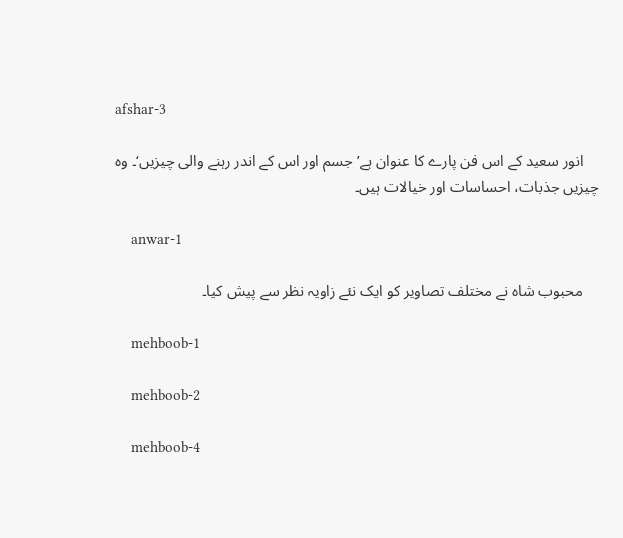afshar-3

    انور سعید کے اس فن پارے کا عنوان ہے’ جسم اور اس کے اندر رہنے والی چیزیں‘۔ وہ چیزیں جذبات، احساسات اور خیالات ہیں۔

    anwar-1

    محبوب شاہ نے مختلف تصاویر کو ایک نئے زاویہ نظر سے پیش کیا۔

    mehboob-1

    mehboob-2

    mehboob-4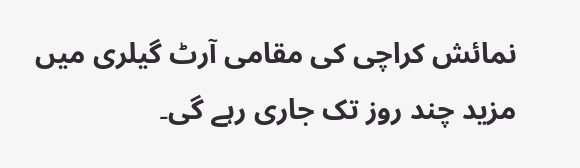نمائش کراچی کی مقامی آرٹ گیلری میں مزید چند روز تک جاری رہے گی۔